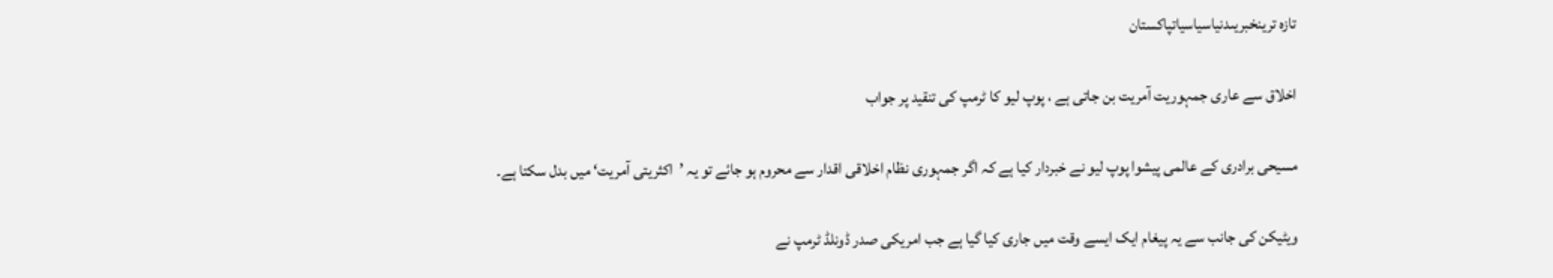تازہ ترینخبریںدنیاسیاسیاتپاکستان

اخلاق سے عاری جمہوریت آمریت بن جاتی ہے ، پوپ لیو کا ٹرمپ کی تنقید پر جواب

مسیحی برادری کے عالمی پیشوا پوپ لیو نے خبردار کیا ہے کہ اگر جمہوری نظام اخلاقی اقدار سے محروم ہو جائے تو یہ ’اکثریتی آمریت‘ میں بدل سکتا ہے۔

ویٹیکن کی جانب سے یہ پیغام ایک ایسے وقت میں جاری کیا گیا ہے جب امریکی صدر ڈونلڈ ٹرمپ نے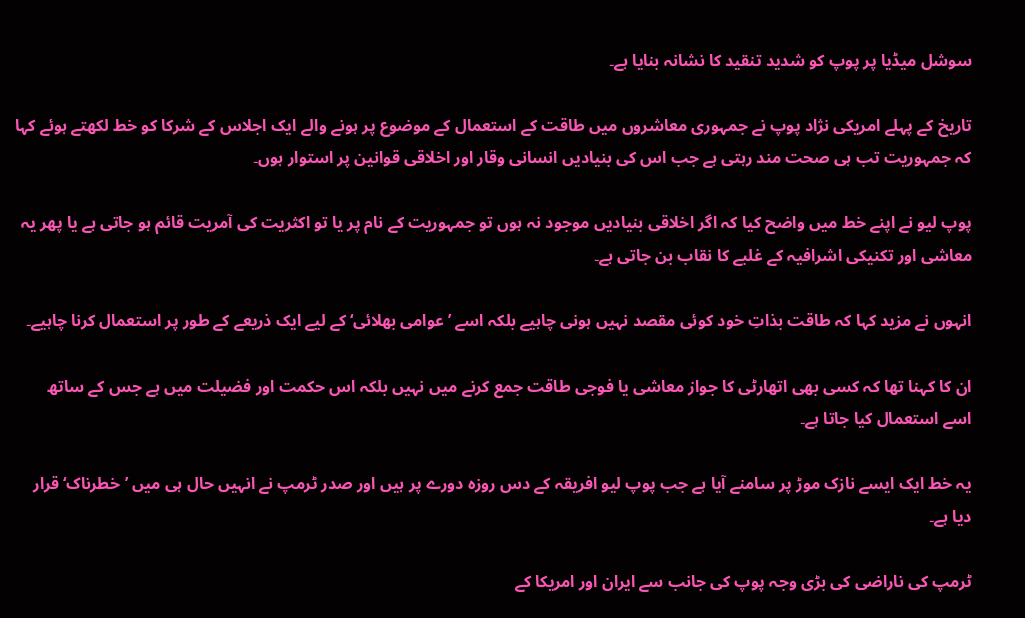سوشل میڈیا پر پوپ کو شدید تنقید کا نشانہ بنایا ہے۔

تاریخ کے پہلے امریکی نژاد پوپ نے جمہوری معاشروں میں طاقت کے استعمال کے موضوع پر ہونے والے ایک اجلاس کے شرکا کو خط لکھتے ہوئے کہا کہ جمہوریت تب ہی صحت مند رہتی ہے جب اس کی بنیادیں انسانی وقار اور اخلاقی قوانین پر استوار ہوں۔

پوپ لیو نے اپنے خط میں واضح کیا کہ اگر اخلاقی بنیادیں موجود نہ ہوں تو جمہوریت کے نام پر یا تو اکثریت کی آمریت قائم ہو جاتی ہے یا پھر یہ معاشی اور تکنیکی اشرافیہ کے غلبے کا نقاب بن جاتی ہے۔

انہوں نے مزید کہا کہ طاقت بذاتِ خود کوئی مقصد نہیں ہونی چاہیے بلکہ اسے ’عوامی بھلائی‘ کے لیے ایک ذریعے کے طور پر استعمال کرنا چاہیے۔

ان کا کہنا تھا کہ کسی بھی اتھارٹی کا جواز معاشی یا فوجی طاقت جمع کرنے میں نہیں بلکہ اس حکمت اور فضیلت میں ہے جس کے ساتھ اسے استعمال کیا جاتا ہے۔

یہ خط ایک ایسے نازک موڑ پر سامنے آیا ہے جب پوپ لیو افریقہ کے دس روزہ دورے پر ہیں اور صدر ٹرمپ نے انہیں حال ہی میں ’خطرناک‘ قرار دیا ہے۔

ٹرمپ کی ناراضی کی بڑی وجہ پوپ کی جانب سے ایران اور امریکا کے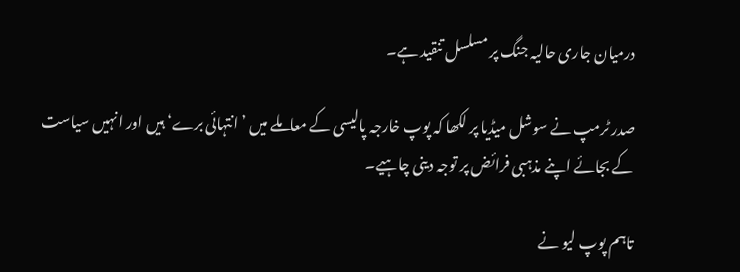درمیان جاری حالیہ جنگ پر مسلسل تنقید ہے۔

صدر ٹرمپ نے سوشل میڈیا پر لکھا کہ پوپ خارجہ پالیسی کے معاملے میں ’انتہائی برے‘ ہیں اور انہیں سیاست کے بجائے اپنے مذہبی فرائض پر توجہ دینی چاہیے۔

تاہم پوپ لیو نے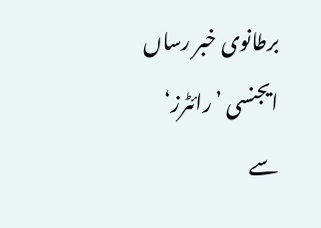برطانوی خبر رساں ایجنسی ’رائٹرز‘ سے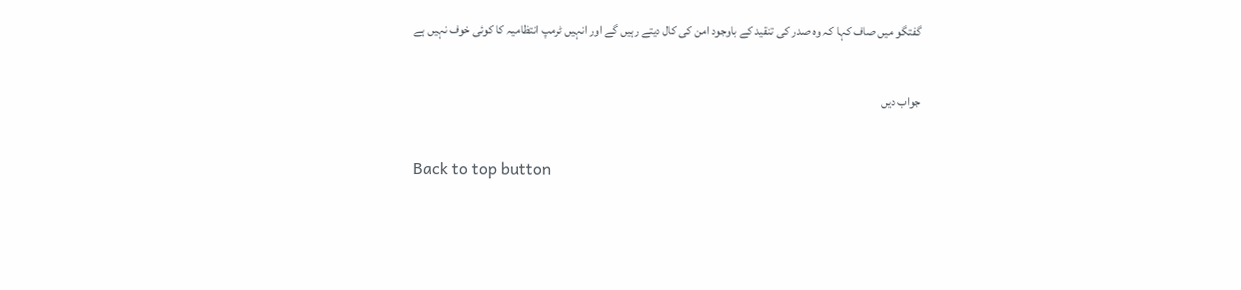گفتگو میں صاف کہا کہ وہ صدر کی تنقید کے باوجود امن کی کال دیتے رہیں گے اور انہیں ٹرمپ انتظامیہ کا کوئی خوف نہیں ہے

جواب دیں

Back to top button